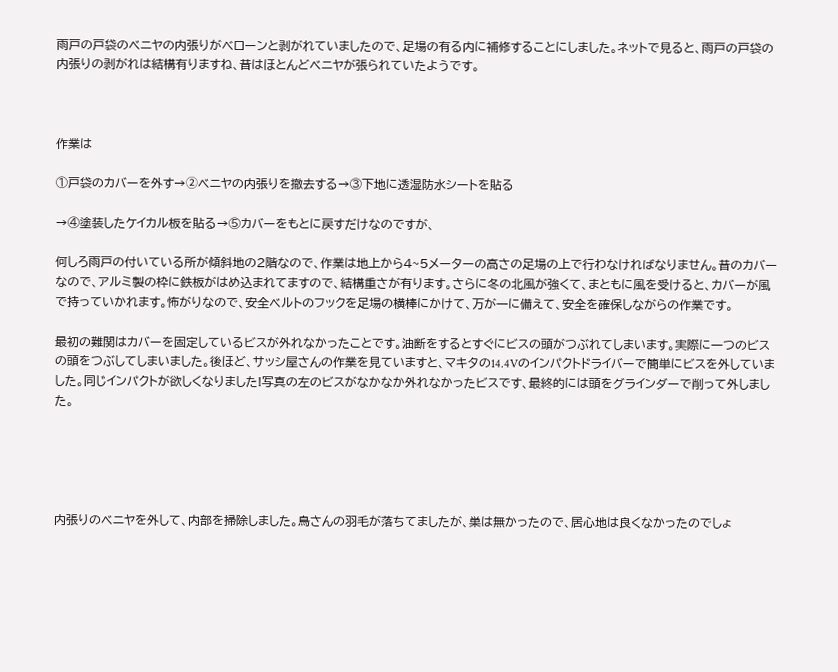雨戸の戸袋のベニヤの内張りがべローンと剥がれていましたので、足場の有る内に補修することにしました。ネットで見ると、雨戸の戸袋の内張りの剥がれは結構有りますね、昔はほとんどベニヤが張られていたようです。



作業は

①戸袋のカバーを外す→➁ベニヤの内張りを撤去する→③下地に透湿防水シートを貼る

→④塗装したケイカル板を貼る→⑤カバーをもとに戻すだけなのですが、

何しろ雨戸の付いている所が傾斜地の2階なので、作業は地上から4~5メーターの高さの足場の上で行わなければなりません。昔のカバーなので、アルミ製の枠に鉄板がはめ込まれてますので、結構重さが有ります。さらに冬の北風が強くて、まともに風を受けると、カバーが風で持っていかれます。怖がりなので、安全ベルトのフックを足場の横棒にかけて、万が一に備えて、安全を確保しながらの作業です。

最初の難関はカバーを固定しているビスが外れなかったことです。油断をするとすぐにビスの頭がつぶれてしまいます。実際に一つのビスの頭をつぶしてしまいました。後ほど、サッシ屋さんの作業を見ていますと、マキタの14.4Vのインパクトドライバーで簡単にビスを外していました。同じインパクトが欲しくなりました!写真の左のビスがなかなか外れなかったビスです、最終的には頭をグラインダーで削って外しました。





内張りのベニヤを外して、内部を掃除しました。鳥さんの羽毛が落ちてましたが、巣は無かったので、居心地は良くなかったのでしょ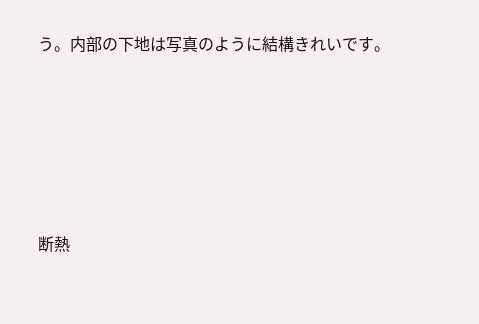う。内部の下地は写真のように結構きれいです。





断熱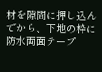材を隙間に押し込んでから、下地の枠に防水両面テープ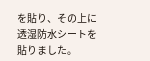を貼り、その上に透湿防水シートを貼りました。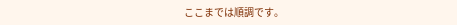ここまでは順調です。